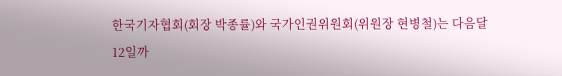한국기자협회(회장 박종률)와 국가인권위원회(위원장 현병철)는 다음달 12일까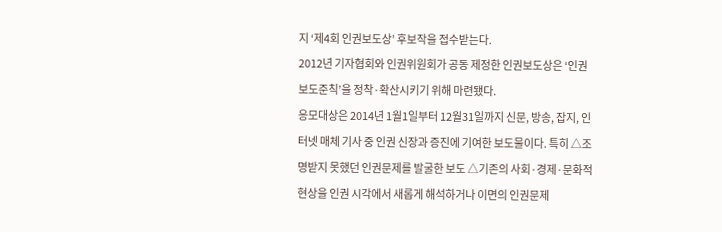지 ‘제4회 인권보도상’ 후보작을 접수받는다.
2012년 기자협회와 인권위원회가 공동 제정한 인권보도상은 ‘인권보도준칙’을 정착·확산시키기 위해 마련됐다.
응모대상은 2014년 1월1일부터 12월31일까지 신문, 방송, 잡지, 인터넷 매체 기사 중 인권 신장과 증진에 기여한 보도물이다. 특히 △조명받지 못했던 인권문제를 발굴한 보도 △기존의 사회·경제·문화적 현상을 인권 시각에서 새롭게 해석하거나 이면의 인권문제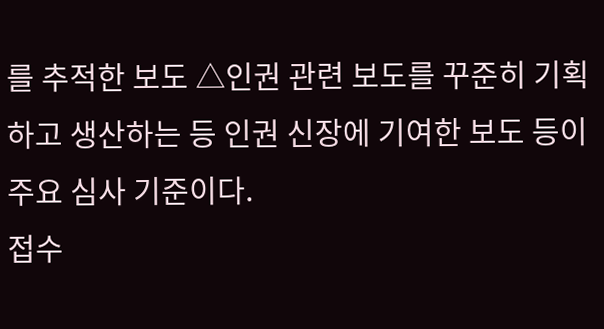를 추적한 보도 △인권 관련 보도를 꾸준히 기획하고 생산하는 등 인권 신장에 기여한 보도 등이 주요 심사 기준이다.
접수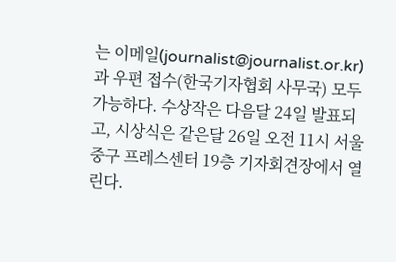는 이메일(journalist@journalist.or.kr)과 우편 접수(한국기자협회 사무국) 모두 가능하다. 수상작은 다음달 24일 발표되고, 시상식은 같은달 26일 오전 11시 서울 중구 프레스센터 19층 기자회견장에서 열린다.